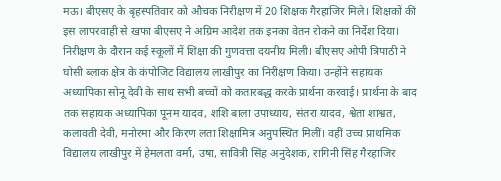मऊ। बीएसए के बृहस्पतिवार को औचक निरीक्षण में 20 शिक्षक गैरहाजिर मिले। शिक्षकों की इस लापरवाही से खफा बीएसए ने अग्रिम आदेश तक इनका वेतन रोकने का निर्देश दिया। निरीक्षण के दौरान कई स्कूलों में शिक्षा की गुणवत्ता दयनीय मिली। बीएसए ओपी त्रिपाठी ने घोसी ब्लाक क्षेत्र के कंपोजिट विद्यालय लाखीपुर का निरीक्षण किया। उन्होंने सहायक अध्यापिका सोनू देवी के साथ सभी बच्चों को कतारबद्ध करके प्रार्थना करवाई। प्रार्थना के बाद तक सहायक अध्यापिका पूनम यादव, शशि बाला उपाध्याय, संतरा यादव, श्वेता शाश्वत, कलावती देवी, मनोरमा और किरण लता शिक्षामित्र अनुपस्थित मिलीं। वहीं उच्च प्राथमिक विद्यालय लाखीपुर में हेमलता वर्मा, उषा, सावित्री सिंह अनुदेशक, रागिनी सिंह गैरहाजिर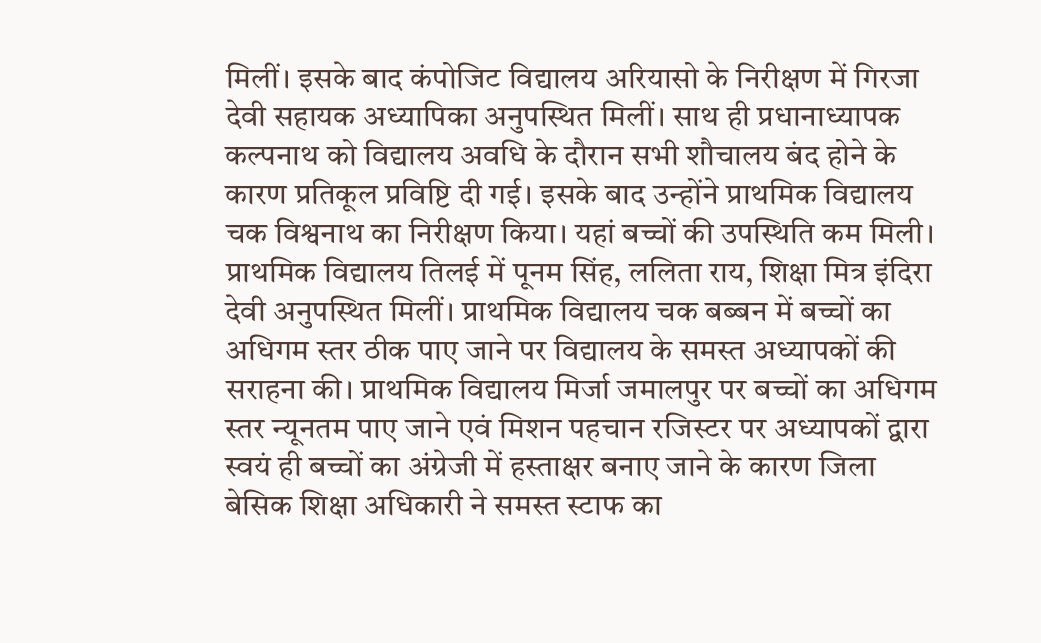मिलीं। इसके बाद कंपोजिट विद्यालय अरियासो के निरीक्षण में गिरजा देवी सहायक अध्यापिका अनुपस्थित मिलीं। साथ ही प्रधानाध्यापक कल्पनाथ को विद्यालय अवधि के दौरान सभी शौचालय बंद होने के कारण प्रतिकूल प्रविष्टि दी गई। इसके बाद उन्होंने प्राथमिक विद्यालय चक विश्वनाथ का निरीक्षण किया। यहां बच्चों की उपस्थिति कम मिली। प्राथमिक विद्यालय तिलई में पूनम सिंह, ललिता राय, शिक्षा मित्र इंदिरा देवी अनुपस्थित मिलीं। प्राथमिक विद्यालय चक बब्बन में बच्चों का अधिगम स्तर ठीक पाए जाने पर विद्यालय के समस्त अध्यापकों की सराहना की। प्राथमिक विद्यालय मिर्जा जमालपुर पर बच्चों का अधिगम स्तर न्यूनतम पाए जाने एवं मिशन पहचान रजिस्टर पर अध्यापकों द्वारा स्वयं ही बच्चों का अंग्रेजी में हस्ताक्षर बनाए जाने के कारण जिला बेसिक शिक्षा अधिकारी ने समस्त स्टाफ का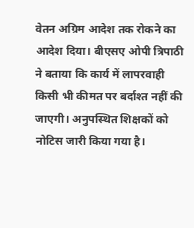वेतन अग्रिम आदेश तक रोकने का आदेश दिया। बीएसए ओपी त्रिपाठी ने बताया कि कार्य में लापरवाही किसी भी कीमत पर बर्दाश्त नहीं की जाएगी। अनुपस्थित शिक्षकों को नोटिस जारी किया गया है।